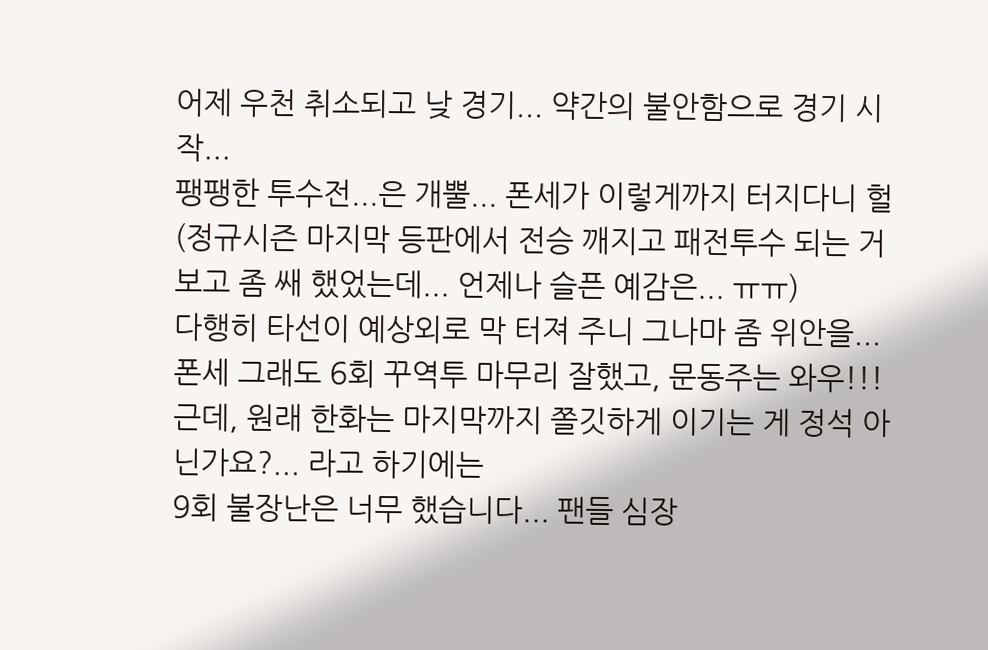어제 우천 취소되고 낮 경기... 약간의 불안함으로 경기 시작...
팽팽한 투수전...은 개뿔... 폰세가 이렇게까지 터지다니 헐
(정규시즌 마지막 등판에서 전승 깨지고 패전투수 되는 거 보고 좀 쌔 했었는데... 언제나 슬픈 예감은... ㅠㅠ)
다행히 타선이 예상외로 막 터져 주니 그나마 좀 위안을...
폰세 그래도 6회 꾸역투 마무리 잘했고, 문동주는 와우!!!
근데, 원래 한화는 마지막까지 쫄깃하게 이기는 게 정석 아닌가요?... 라고 하기에는
9회 불장난은 너무 했습니다... 팬들 심장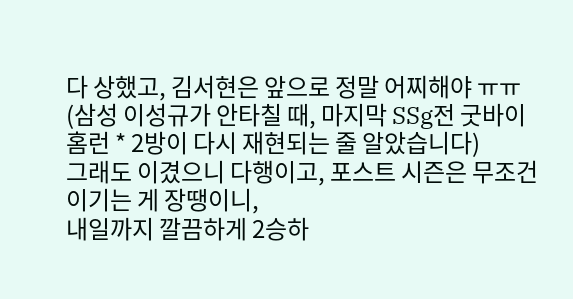다 상했고, 김서현은 앞으로 정말 어찌해야 ㅠㅠ
(삼성 이성규가 안타칠 때, 마지막 SSg전 굿바이 홈런 * 2방이 다시 재현되는 줄 알았습니다)
그래도 이겼으니 다행이고, 포스트 시즌은 무조건 이기는 게 장땡이니,
내일까지 깔끔하게 2승하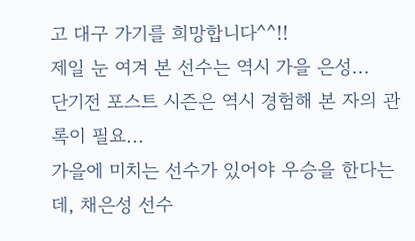고 대구 가기를 희망합니다^^!!
제일 눈 여겨 본 선수는 역시 가을 은성...
단기전 포스트 시즌은 역시 경험해 본 자의 관록이 필요...
가을에 미치는 선수가 있어야 우승을 한다는데, 채은성 선수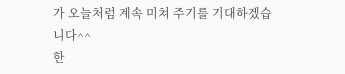가 오늘처럼 계속 미쳐 주기를 기대하겠습니다^^
한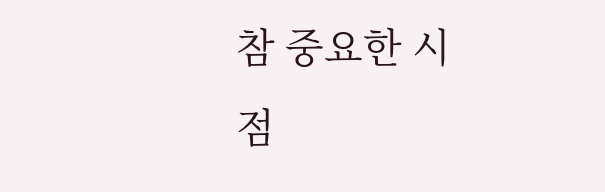참 중요한 시점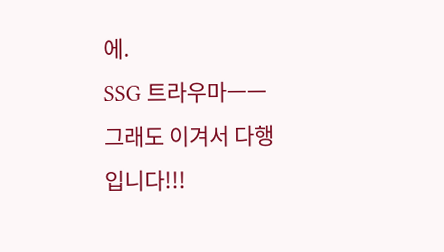에.
SSG 트라우마ㅡㅡ
그래도 이겨서 다행입니다!!!